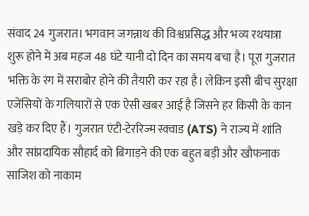संवाद 24 गुजरात। भगवान जगन्नाथ की विश्वप्रसिद्ध और भव्य रथयात्रा शुरू होने में अब महज 48 घंटे यानी दो दिन का समय बचा है। पूरा गुजरात भक्ति के रंग में सराबोर होने की तैयारी कर रहा है। लेकिन इसी बीच सुरक्षा एजेंसियों के गलियारों से एक ऐसी खबर आई है जिसने हर किसी के कान खड़े कर दिए हैं। गुजरात एंटी-टेररिज्म स्क्वाड (ATS) ने राज्य में शांति और सांप्रदायिक सौहार्द को बिगाड़ने की एक बहुत बड़ी और खौफनाक साजिश को नाकाम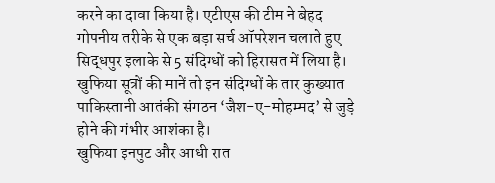करने का दावा किया है। एटीएस की टीम ने बेहद गोपनीय तरीके से एक बड़ा सर्च ऑपरेशन चलाते हुए सिद्धपुर इलाके से 5 संदिग्धों को हिरासत में लिया है। खुफिया सूत्रों की मानें तो इन संदिग्धों के तार कुख्यात पाकिस्तानी आतंकी संगठन ‘जैश-ए-मोहम्मद’ से जुड़े होने की गंभीर आशंका है।
खुफिया इनपुट और आधी रात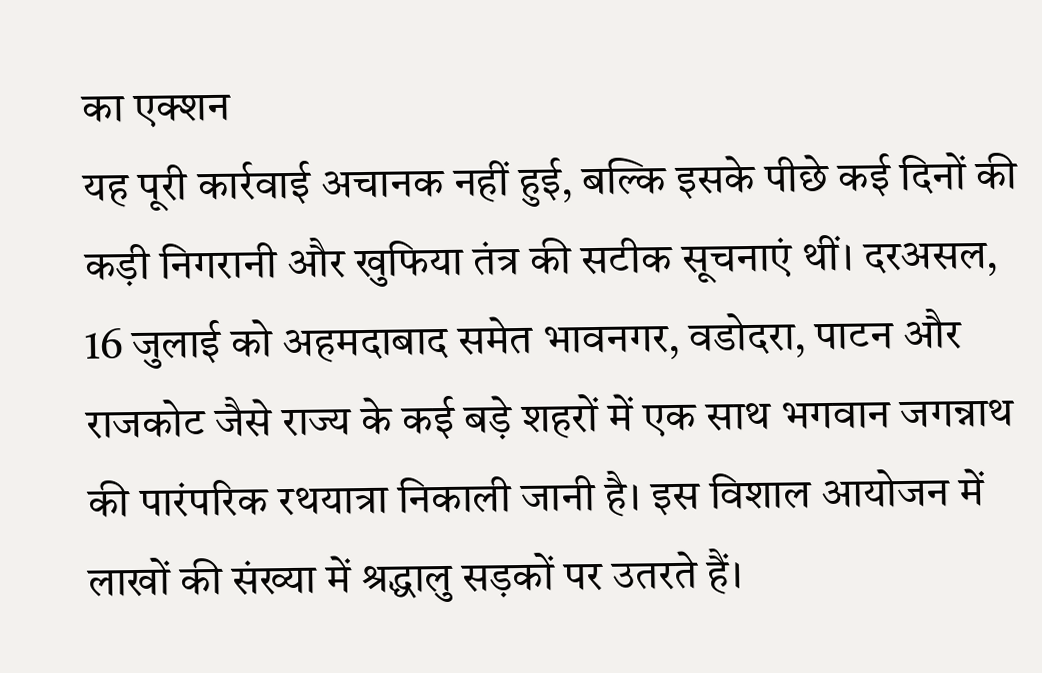का एक्शन
यह पूरी कार्रवाई अचानक नहीं हुई, बल्कि इसके पीछे कई दिनों की कड़ी निगरानी और खुफिया तंत्र की सटीक सूचनाएं थीं। दरअसल, 16 जुलाई को अहमदाबाद समेत भावनगर, वडोदरा, पाटन और राजकोट जैसे राज्य के कई बड़े शहरों में एक साथ भगवान जगन्नाथ की पारंपरिक रथयात्रा निकाली जानी है। इस विशाल आयोजन में लाखों की संख्या में श्रद्धालु सड़कों पर उतरते हैं।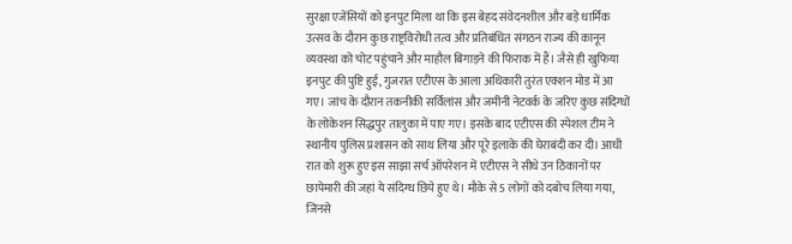सुरक्षा एजेंसियों को इनपुट मिला था कि इस बेहद संवेदनशील और बड़े धार्मिक उत्सव के दौरान कुछ राष्ट्रविरोधी तत्व और प्रतिबंधित संगठन राज्य की कानून व्यवस्था को चोट पहुंचाने और माहौल बिगाड़ने की फिराक में हैं। जैसे ही खुफिया इनपुट की पुष्टि हुई, गुजरात एटीएस के आला अधिकारी तुरंत एक्शन मोड में आ गए। जांच के दौरान तकनीकी सर्विलांस और जमीनी नेटवर्क के जरिए कुछ संदिग्धों के लोकेशन सिद्धपुर तालुका में पाए गए। इसके बाद एटीएस की स्पेशल टीम ने स्थानीय पुलिस प्रशासन को साथ लिया और पूरे इलाके की घेराबंदी कर दी। आधी रात को शुरू हुए इस साझा सर्च ऑपरेशन में एटीएस ने सीधे उन ठिकानों पर छापेमारी की जहां ये संदिग्ध छिपे हुए थे। मौके से 5 लोगों को दबोच लिया गया, जिनसे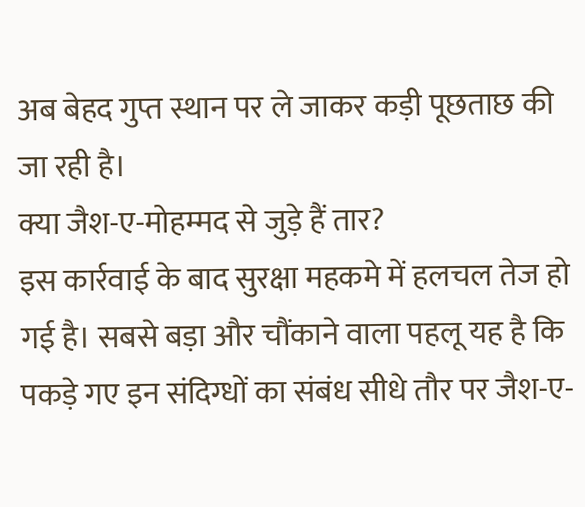अब बेहद गुप्त स्थान पर ले जाकर कड़ी पूछताछ की जा रही है।
क्या जैश-ए-मोहम्मद से जुड़े हैं तार?
इस कार्रवाई के बाद सुरक्षा महकमे में हलचल तेज हो गई है। सबसे बड़ा और चौंकाने वाला पहलू यह है कि पकड़े गए इन संदिग्धों का संबंध सीधे तौर पर जैश-ए-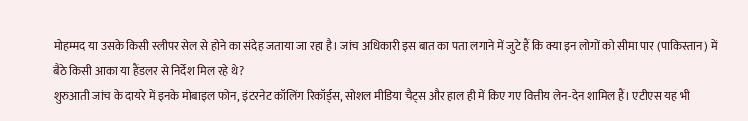मोहम्मद या उसके किसी स्लीपर सेल से होने का संदेह जताया जा रहा है। जांच अधिकारी इस बात का पता लगाने में जुटे हैं कि क्या इन लोगों को सीमा पार (पाकिस्तान) में बैठे किसी आका या हैंडलर से निर्देश मिल रहे थे?
शुरुआती जांच के दायरे में इनके मोबाइल फोन, इंटरनेट कॉलिंग रिकॉर्ड्स, सोशल मीडिया चैट्स और हाल ही में किए गए वित्तीय लेन-देन शामिल हैं। एटीएस यह भी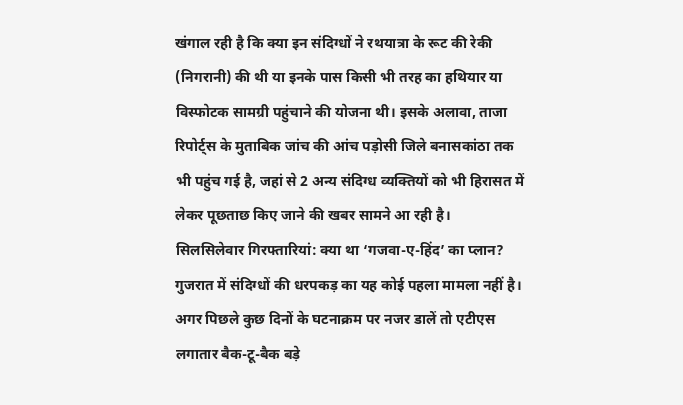खंगाल रही है कि क्या इन संदिग्धों ने रथयात्रा के रूट की रेकी (निगरानी) की थी या इनके पास किसी भी तरह का हथियार या विस्फोटक सामग्री पहुंचाने की योजना थी। इसके अलावा, ताजा रिपोर्ट्स के मुताबिक जांच की आंच पड़ोसी जिले बनासकांठा तक भी पहुंच गई है, जहां से 2 अन्य संदिग्ध व्यक्तियों को भी हिरासत में लेकर पूछताछ किए जाने की खबर सामने आ रही है।
सिलसिलेवार गिरफ्तारियां: क्या था ‘गजवा-ए-हिंद’ का प्लान?
गुजरात में संदिग्धों की धरपकड़ का यह कोई पहला मामला नहीं है। अगर पिछले कुछ दिनों के घटनाक्रम पर नजर डालें तो एटीएस लगातार बैक-टू-बैक बड़े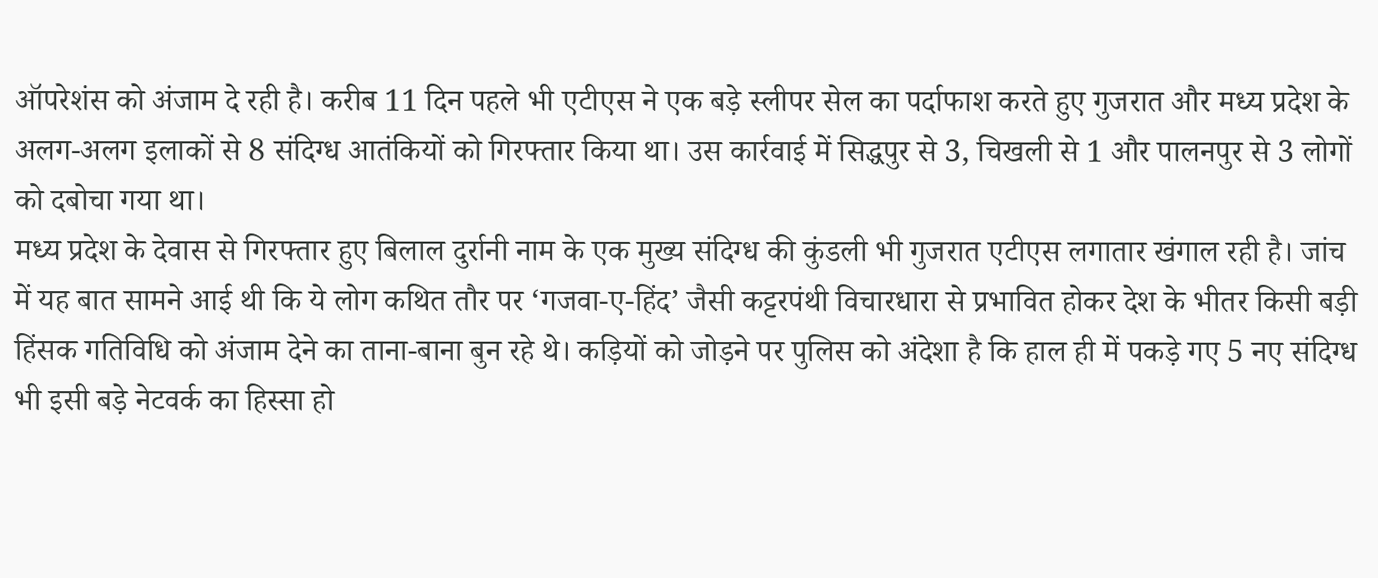ऑपरेशंस को अंजाम दे रही है। करीब 11 दिन पहले भी एटीएस ने एक बड़े स्लीपर सेल का पर्दाफाश करते हुए गुजरात और मध्य प्रदेश के अलग-अलग इलाकों से 8 संदिग्ध आतंकियों को गिरफ्तार किया था। उस कार्रवाई में सिद्धपुर से 3, चिखली से 1 और पालनपुर से 3 लोगों को दबोचा गया था।
मध्य प्रदेश के देवास से गिरफ्तार हुए बिलाल दुर्रानी नाम के एक मुख्य संदिग्ध की कुंडली भी गुजरात एटीएस लगातार खंगाल रही है। जांच में यह बात सामने आई थी कि ये लोग कथित तौर पर ‘गजवा-ए-हिंद’ जैसी कट्टरपंथी विचारधारा से प्रभावित होकर देश के भीतर किसी बड़ी हिंसक गतिविधि को अंजाम देने का ताना-बाना बुन रहे थे। कड़ियों को जोड़ने पर पुलिस को अंदेशा है कि हाल ही में पकड़े गए 5 नए संदिग्ध भी इसी बड़े नेटवर्क का हिस्सा हो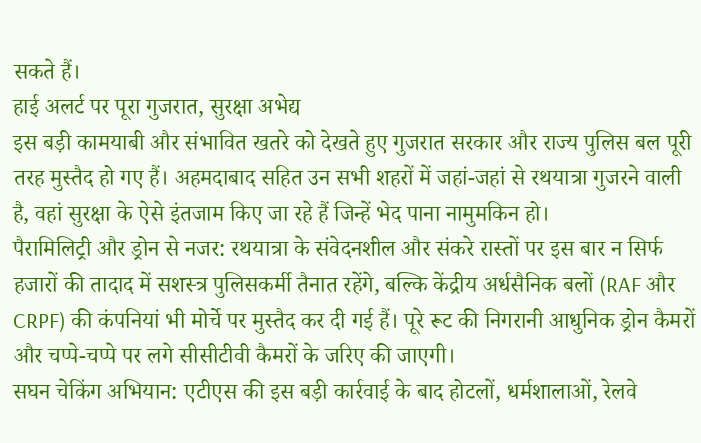सकते हैं।
हाई अलर्ट पर पूरा गुजरात, सुरक्षा अभेद्य
इस बड़ी कामयाबी और संभावित खतरे को देखते हुए गुजरात सरकार और राज्य पुलिस बल पूरी तरह मुस्तैद हो गए हैं। अहमदाबाद सहित उन सभी शहरों में जहां-जहां से रथयात्रा गुजरने वाली है, वहां सुरक्षा के ऐसे इंतजाम किए जा रहे हैं जिन्हें भेद पाना नामुमकिन हो।
पैरामिलिट्री और ड्रोन से नजर: रथयात्रा के संवेदनशील और संकरे रास्तों पर इस बार न सिर्फ हजारों की तादाद में सशस्त्र पुलिसकर्मी तैनात रहेंगे, बल्कि केंद्रीय अर्धसैनिक बलों (RAF और CRPF) की कंपनियां भी मोर्चे पर मुस्तैद कर दी गई हैं। पूरे रूट की निगरानी आधुनिक ड्रोन कैमरों और चप्पे-चप्पे पर लगे सीसीटीवी कैमरों के जरिए की जाएगी।
सघन चेकिंग अभियान: एटीएस की इस बड़ी कार्रवाई के बाद होटलों, धर्मशालाओं, रेलवे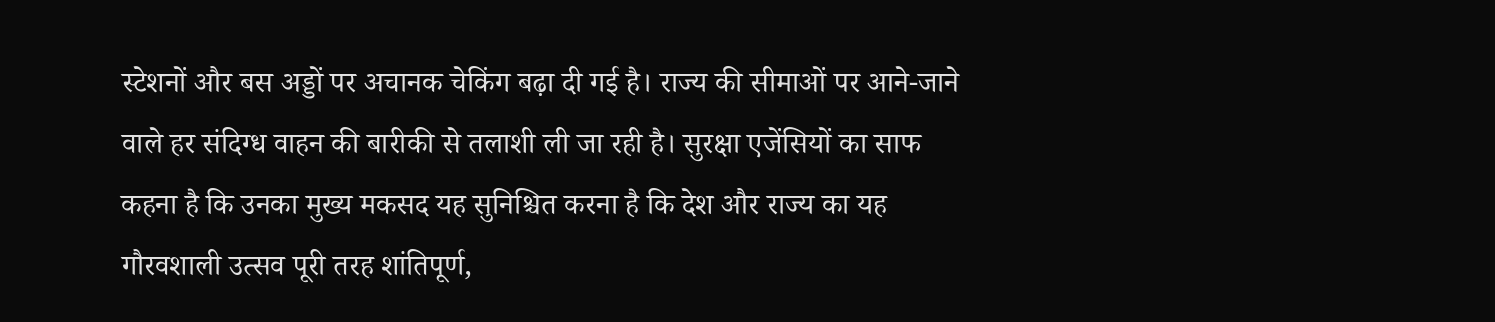स्टेशनों और बस अड्डों पर अचानक चेकिंग बढ़ा दी गई है। राज्य की सीमाओं पर आने-जाने वाले हर संदिग्ध वाहन की बारीकी से तलाशी ली जा रही है। सुरक्षा एजेंसियों का साफ कहना है कि उनका मुख्य मकसद यह सुनिश्चित करना है कि देश और राज्य का यह गौरवशाली उत्सव पूरी तरह शांतिपूर्ण,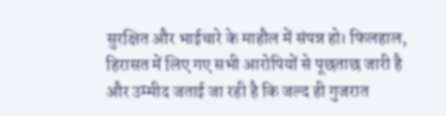सुरक्षित और भाईचारे के माहौल में संपन्न हो। फिलहाल, हिरासत में लिए गए सभी आरोपियों से पूछताछ जारी है और उम्मीद जताई जा रही है कि जल्द ही गुजरात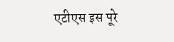एटीएस इस पूरे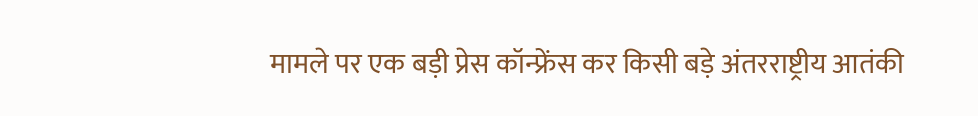मामले पर एक बड़ी प्रेस कॉन्फ्रेंस कर किसी बड़े अंतरराष्ट्रीय आतंकी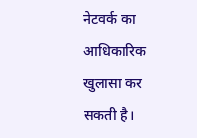नेटवर्क का आधिकारिक खुलासा कर सकती है।